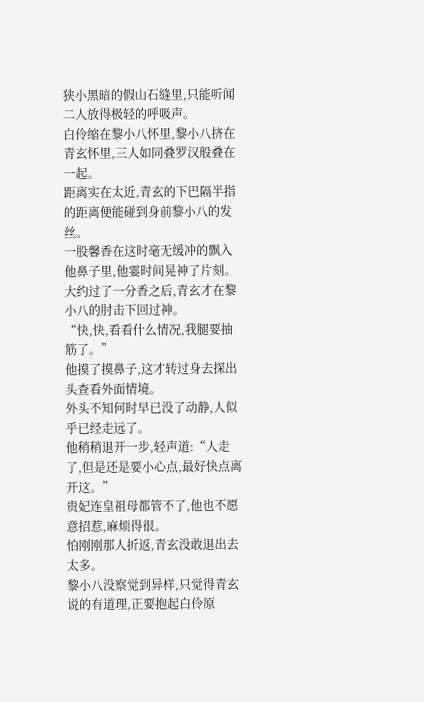狭小黑暗的假山石缝里,只能听闻二人放得极轻的呼吸声。
白伶缩在黎小八怀里,黎小八挤在青玄怀里,三人如同叠罗汉般叠在一起。
距离实在太近,青玄的下巴隔半指的距离便能碰到身前黎小八的发丝。
一股馨香在这时毫无缓冲的飘入他鼻子里,他霎时间晃神了片刻。
大约过了一分香之后,青玄才在黎小八的肘击下回过神。
“快,快,看看什么情况,我腿要抽筋了。”
他摸了摸鼻子,这才转过身去探出头查看外面情境。
外头不知何时早已没了动静,人似乎已经走远了。
他稍稍退开一步,轻声道:“人走了,但是还是要小心点,最好快点离开这。”
贵妃连皇祖母都管不了,他也不愿意招惹,麻烦得很。
怕刚刚那人折返,青玄没敢退出去太多。
黎小八没察觉到异样,只觉得青玄说的有道理,正要抱起白伶原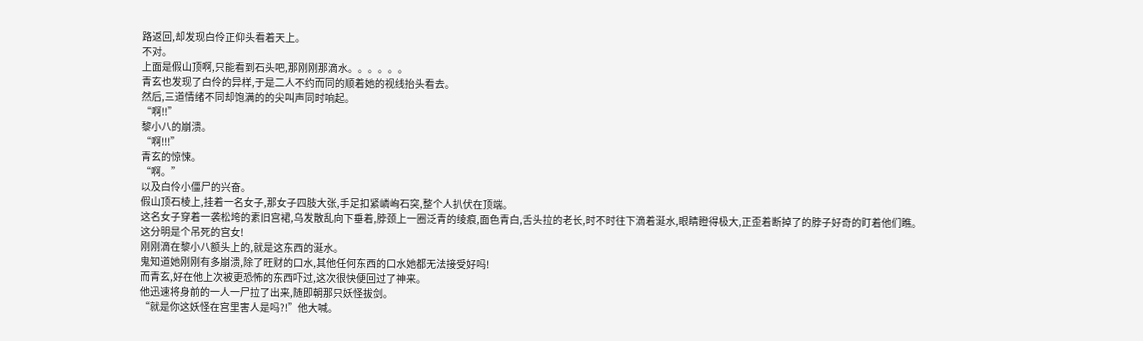路返回,却发现白伶正仰头看着天上。
不对。
上面是假山顶啊,只能看到石头吧,那刚刚那滴水。。。。。。
青玄也发现了白伶的异样,于是二人不约而同的顺着她的视线抬头看去。
然后,三道情绪不同却饱满的的尖叫声同时响起。
“啊!!”
黎小八的崩溃。
“啊!!!”
青玄的惊悚。
“啊。”
以及白伶小僵尸的兴奋。
假山顶石棱上,挂着一名女子,那女子四肢大张,手足扣紧嶙峋石突,整个人扒伏在顶端。
这名女子穿着一袭松垮的素旧宫裙,乌发散乱向下垂着,脖颈上一圈泛青的绫痕,面色青白,舌头拉的老长,时不时往下滴着涎水,眼睛瞪得极大,正歪着断掉了的脖子好奇的盯着他们瞧。
这分明是个吊死的宫女!
刚刚滴在黎小八额头上的,就是这东西的涎水。
鬼知道她刚刚有多崩溃,除了旺财的口水,其他任何东西的口水她都无法接受好吗!
而青玄,好在他上次被更恐怖的东西吓过,这次很快便回过了神来。
他迅速将身前的一人一尸拉了出来,随即朝那只妖怪拔剑。
“就是你这妖怪在宫里害人是吗?!”他大喊。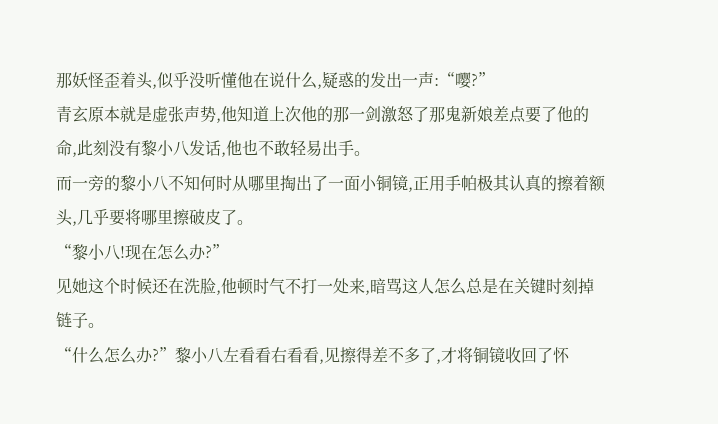那妖怪歪着头,似乎没听懂他在说什么,疑惑的发出一声:“嘤?”
青玄原本就是虚张声势,他知道上次他的那一剑激怒了那鬼新娘差点要了他的命,此刻没有黎小八发话,他也不敢轻易出手。
而一旁的黎小八不知何时从哪里掏出了一面小铜镜,正用手帕极其认真的擦着额头,几乎要将哪里擦破皮了。
“黎小八!现在怎么办?”
见她这个时候还在洗脸,他顿时气不打一处来,暗骂这人怎么总是在关键时刻掉链子。
“什么怎么办?”黎小八左看看右看看,见擦得差不多了,才将铜镜收回了怀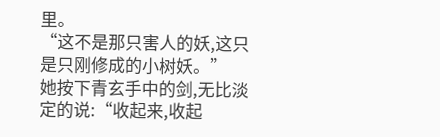里。
“这不是那只害人的妖,这只是只刚修成的小树妖。”
她按下青玄手中的剑,无比淡定的说:“收起来,收起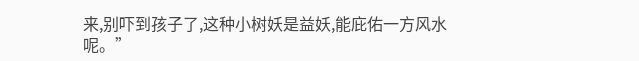来,别吓到孩子了,这种小树妖是益妖,能庇佑一方风水呢。”